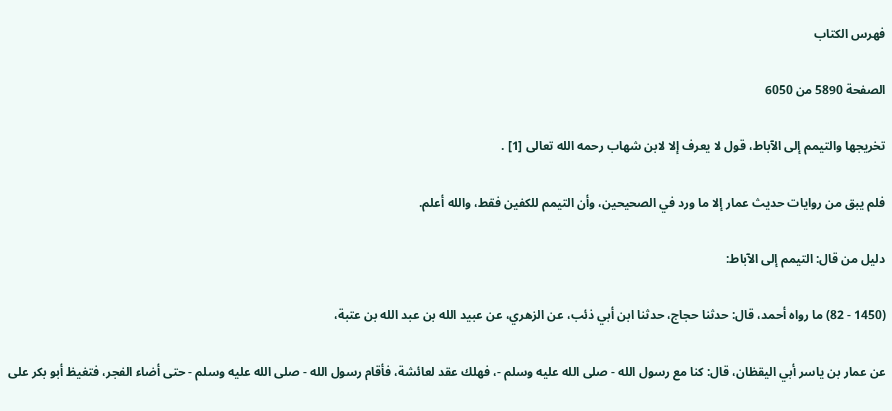فهرس الكتاب

الصفحة 5890 من 6050

تخريجها والتيمم إلى الآباط، قول لا يعرف إلا لابن شهاب رحمه الله تعالى [1] .

فلم يبق من روايات حديث عمار إلا ما ورد في الصحيحين، وأن التيمم للكفين فقط، والله أعلم.

دليل من قال: التيمم إلى الآباط:

(1450 - 82) ما رواه أحمد، قال: حدثنا حجاج، حدثنا ابن أبي ذئب، عن الزهري، عن عبيد الله بن عبد الله بن عتبة،

عن عمار بن ياسر أبي اليقظان، قال: كنا مع رسول الله - صلى الله عليه وسلم -، فهلك عقد لعائشة، فأقام رسول الله - صلى الله عليه وسلم - حتى أضاء الفجر، فتغيظ أبو بكر على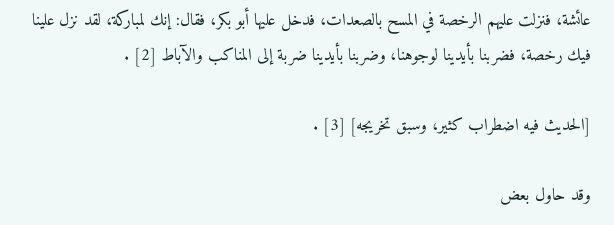عائشة، فنزلت عليهم الرخصة في المسح بالصعدات، فدخل عليها أبو بكر، فقال: إنك لمباركة، لقد نزل علينا فيك رخصة، فضربنا بأيدينا لوجوهنا، وضربنا بأيدينا ضربة إلى المناكب والآباط [2] .

[الحديث فيه اضطراب كثير، وسبق تخريجه] [3] .

وقد حاول بعض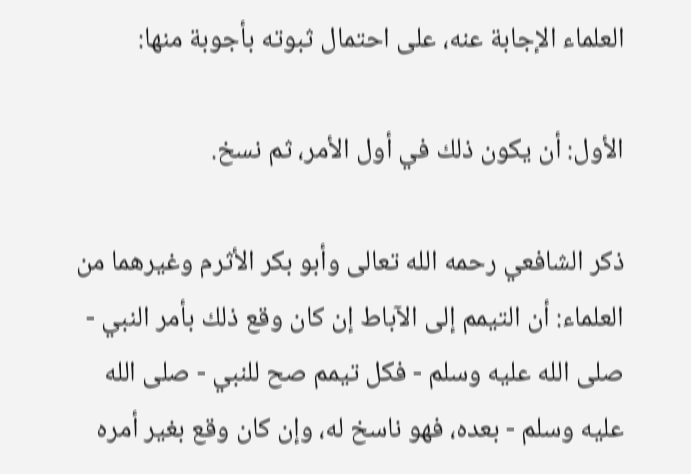العلماء الإجابة عنه، على احتمال ثبوته بأجوبة منها:

الأول: أن يكون ذلك في أول الأمر، ثم نسخ.

ذكر الشافعي رحمه الله تعالى وأبو بكر الأثرم وغيرهما من العلماء: أن التيمم إلى الآباط إن كان وقع ذلك بأمر النبي - صلى الله عليه وسلم - فكل تيمم صح للنبي - صلى الله عليه وسلم - بعده، فهو ناسخ له، وإن كان وقع بغير أمره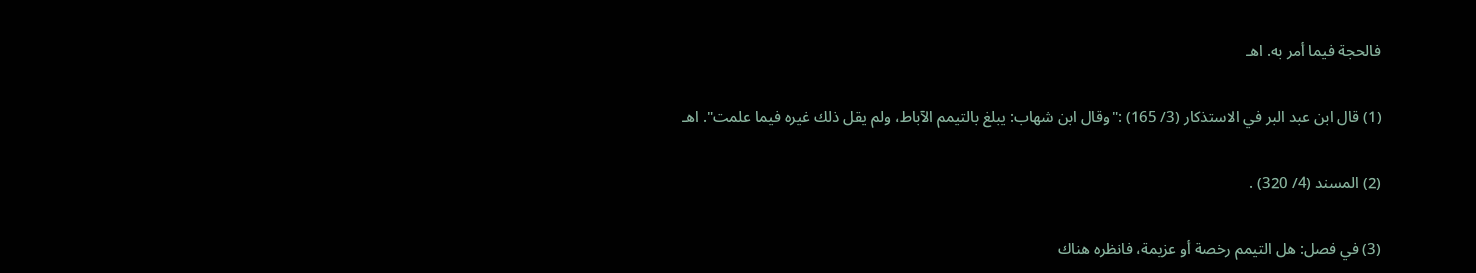فالحجة فيما أمر به. اهـ

(1) قال ابن عبد البر في الاستذكار (3/ 165) :"وقال ابن شهاب: يبلغ بالتيمم الآباط، ولم يقل ذلك غيره فيما علمت". اهـ

(2) المسند (4/ 320) .

(3) في فصل: هل التيمم رخصة أو عزيمة، فانظره هناك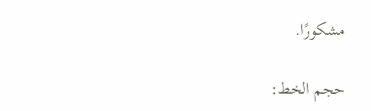مشكورًا.

حجم الخط: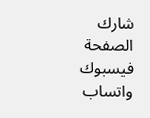شارك الصفحة
فيسبوك واتساب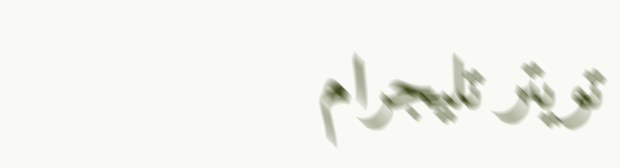تويتر تليجرام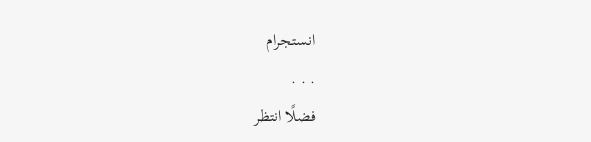انستجرام
. . .
فضلًا انتظر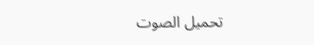تحميل الصوت